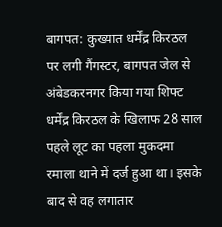बागपत: कुख्यात धर्मेंद्र किरठल पर लगी गैंगस्टर, बागपत जेल से अंबेडकरनगर किया गया शिफ्ट
धर्मेंद्र किरठल के खिलाफ 28 साल पहले लूट का पहला मुकदमा रमाला थाने में दर्ज हुआ था। इसके बाद से वह लगातार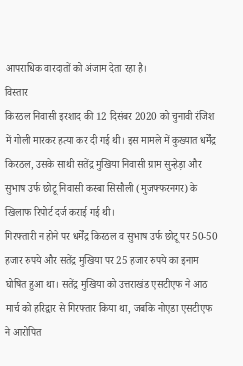आपराधिक वारदातों को अंजाम देता रहा है।
विस्तार
किरठल निवासी इरशाद की 12 दिसंबर 2020 को चुनावी रंजिश में गोली मारकर हत्या कर दी गई थी। इस मामले में कुख्यात धर्मेंद्र किरठल, उसके साथी सतेंद्र मुखिया निवासी ग्राम सुन्हेड़ा और सुभाष उर्फ छोटू निवासी कस्बा सिसौली (मुजफ्फरनगर) के खिलाफ रिपोर्ट दर्ज कराई गई थी।
गिरफ्तारी न होने पर धर्मेंद्र किरठल व सुभाष उर्फ छोटू पर 50-50 हजार रुपये और सतेंद्र मुखिया पर 25 हजार रुपये का इनाम घोषित हुआ था। सतेंद्र मुखिया को उत्तराखंड एसटीएफ ने आठ मार्च को हरिद्वार से गिरफ्तार किया था, जबकि नोएडा एसटीएफ ने आरोपित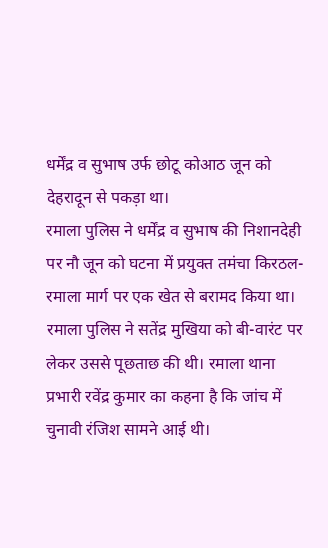धर्मेंद्र व सुभाष उर्फ छोटू कोआठ जून को देहरादून से पकड़ा था।
रमाला पुलिस ने धर्मेंद्र व सुभाष की निशानदेही पर नौ जून को घटना में प्रयुक्त तमंचा किरठल-रमाला मार्ग पर एक खेत से बरामद किया था। रमाला पुलिस ने सतेंद्र मुखिया को बी-वारंट पर लेकर उससे पूछताछ की थी। रमाला थाना प्रभारी रवेंद्र कुमार का कहना है कि जांच में चुनावी रंजिश सामने आई थी।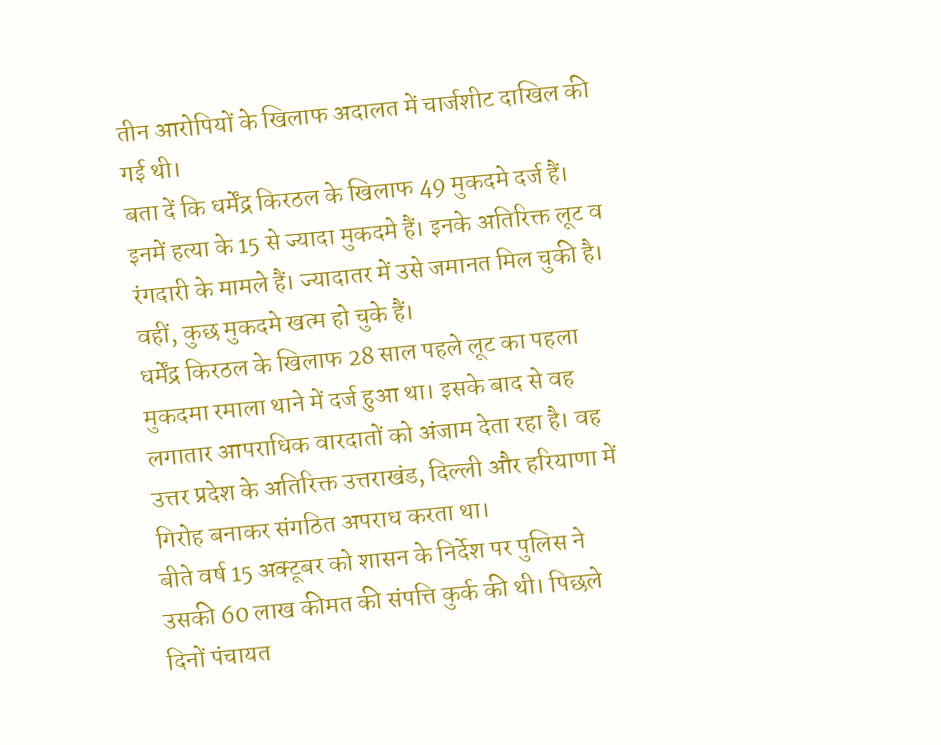तीन आरोपियों के खिलाफ अदालत में चार्जशीट दाखिल की गई थी।
बता दें कि धर्मेंद्र किरठल के खिलाफ 49 मुकदमे दर्ज हैं। इनमें हत्या के 15 से ज्यादा मुकदमे हैं। इनके अतिरिक्त लूट व रंगदारी के मामले हैं। ज्यादातर में उसे जमानत मिल चुकी है। वहीं, कुछ मुकदमे खत्म हो चुके हैं।
धर्मेंद्र किरठल के खिलाफ 28 साल पहले लूट का पहला मुकदमा रमाला थाने में दर्ज हुआ था। इसके बाद से वह लगातार आपराधिक वारदातों को अंजाम देता रहा है। वह उत्तर प्रदेश के अतिरिक्त उत्तराखंड, दिल्ली और हरियाणा में गिरोह बनाकर संगठित अपराध करता था।
बीते वर्ष 15 अक्टूबर को शासन के निर्देश पर पुलिस ने उसकी 60 लाख कीमत की संपत्ति कुर्क की थी। पिछले दिनों पंचायत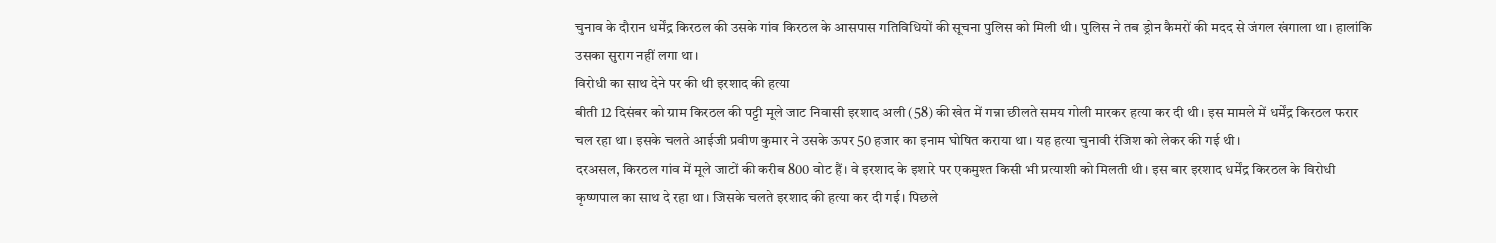चुनाव के दौरान धर्मेंद्र किरठल की उसके गांव किरठल के आसपास गतिविधियों की सूचना पुलिस को मिली थी। पुलिस ने तब ड्रोन कैमरों की मदद से जंगल खंगाला था। हालांकि उसका सुराग नहीं लगा था।
विरोधी का साथ देने पर की थी इरशाद की हत्या
बीती 12 दिसंबर को ग्राम किरठल की पट्टी मूले जाट निवासी इरशाद अली (58) की खेत में गन्ना छीलते समय गोली मारकर हत्या कर दी थी। इस मामले में धर्मेंद्र किरठल फरार चल रहा था। इसके चलते आईजी प्रवीण कुमार ने उसके ऊपर 50 हजार का इनाम घोषित कराया था। यह हत्या चुनावी रंजिश को लेकर की गई थी।
दरअसल, किरठल गांव में मूले जाटों की करीब 800 वोट हैं। वे इरशाद के इशारे पर एकमुश्त किसी भी प्रत्याशी को मिलती थी। इस बार इरशाद धर्मेंद्र किरठल के विरोधी कृष्णपाल का साथ दे रहा था। जिसके चलते इरशाद की हत्या कर दी गई। पिछले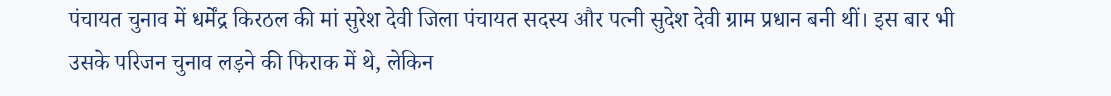पंचायत चुनाव में धर्मेंद्र किरठल की मां सुरेश देवी जिला पंचायत सदस्य और पत्नी सुदेश देवी ग्राम प्रधान बनी थीं। इस बार भी उसके परिजन चुनाव लड़ने की फिराक में थे, लेकिन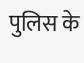पुलिस के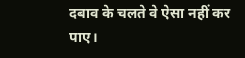दबाव के चलते वे ऐसा नहीं कर पाए।